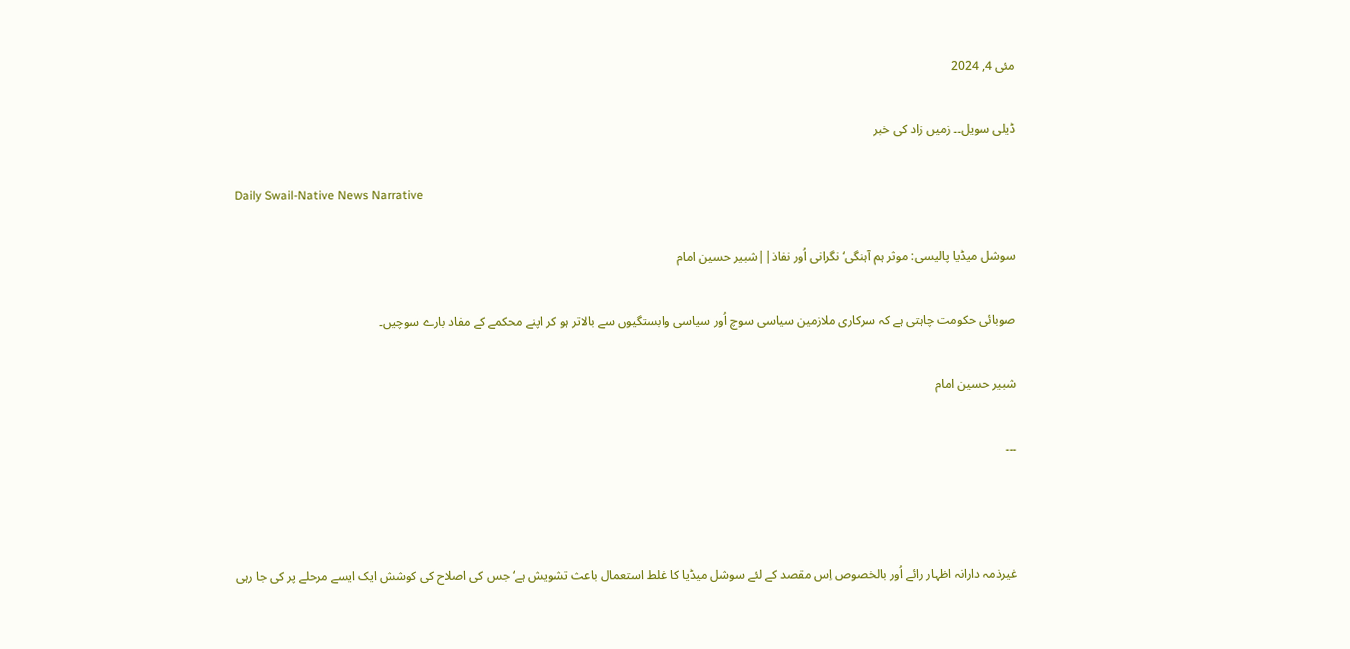مئی 4, 2024

ڈیلی سویل۔۔ زمیں زاد کی خبر

Daily Swail-Native News Narrative

سوشل میڈیا پالیسی: موثر ہم آہنگی‘ نگرانی اُور نفاذ||شبیر حسین امام

صوبائی حکومت چاہتی ہے کہ سرکاری ملازمین سیاسی سوچ اُور سیاسی وابستگیوں سے بالاتر ہو کر اپنے محکمے کے مفاد بارے سوچیں۔

شبیر حسین امام

۔۔۔



غیرذمہ دارانہ اظہار رائے اُور بالخصوص اِس مقصد کے لئے سوشل میڈیا کا غلط استعمال باعث تشویش ہے‘ جس کی اصلاح کی کوشش ایک ایسے مرحلے پر کی جا رہی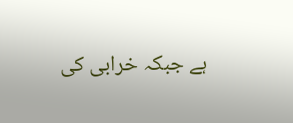ہے جبکہ خرابی کی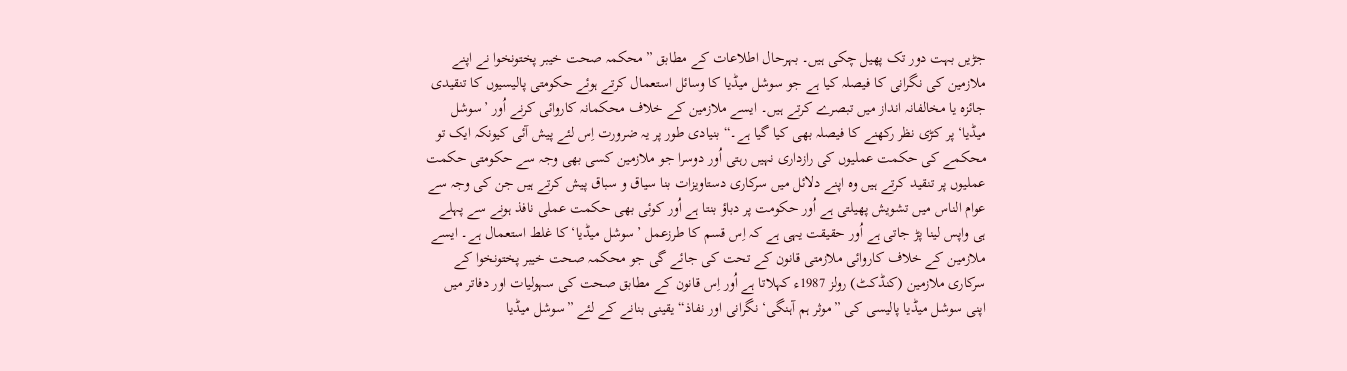جڑیں بہت دور تک پھیل چکی ہیں۔ بہرحال اطلاعات کے مطابق ”محکمہ صحت خیبر پختونخوا نے اپنے ملازمین کی نگرانی کا فیصلہ کیا ہے جو سوشل میڈیا کا وسائل استعمال کرتے ہوئے حکومتی پالیسیوں کا تنقیدی جائزہ یا مخالفانہ انداز میں تبصرے کرتے ہیں۔ ایسے ملازمین کے خلاف محکمانہ کاروائی کرنے اُور ’سوشل میڈیا‘ پر کڑی نظر رکھنے کا فیصلہ بھی کیا گیا ہے۔“ بنیادی طور پر یہ ضرورت اِس لئے پیش آئی کیونکہ ایک تو محکمے کی حکمت عملیوں کی رازداری نہیں رہتی اُور دوسرا جو ملازمین کسی بھی وجہ سے حکومتی حکمت عملیوں پر تنقید کرتے ہیں وہ اپنے دلائل میں سرکاری دستاویزات بنا سیاق و سباق پیش کرتے ہیں جن کی وجہ سے عوام الناس میں تشویش پھیلتی ہے اُور حکومت پر دباؤ بنتا ہے اُور کوئی بھی حکمت عملی نافذ ہونے سے پہلے ہی واپس لینا پڑ جاتی ہے اُور حقیقت یہی ہے کہ اِس قسم کا طرزعمل ’سوشل میڈیا‘ کا غلط استعمال ہے۔ ایسے ملازمین کے خلاف کاروائی ملازمتی قانون کے تحت کی جائے گی جو محکمہ صحت خیبر پختونخوا کے سرکاری ملازمین (کنڈکٹ) رولز 1987ء کہلاتا ہے اُور اِس قانون کے مطابق صحت کی سہولیات اور دفاتر میں اپنی سوشل میڈیا پالیسی کی ”موثر ہم آہنگی‘ نگرانی اور نفاذ“ یقینی بنانے کے لئے ”سوشل میڈیا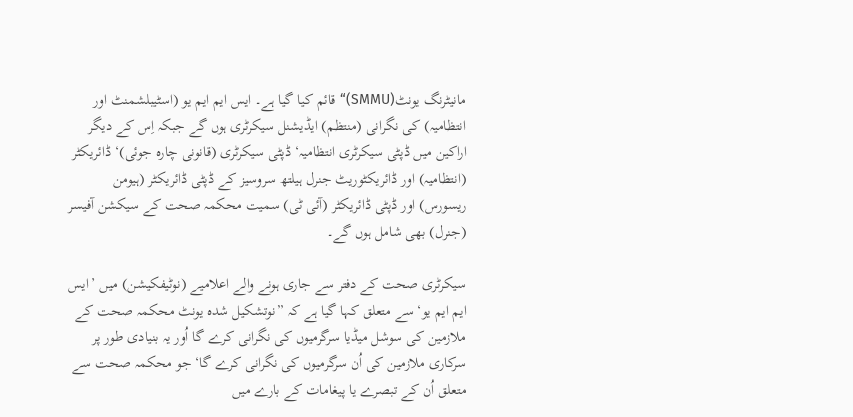مانیٹرنگ یونٹ(SMMU)“ قائم کیا گیا ہے۔ ایس ایم ایم یو (اسٹیبلشمنٹ اور انتظامیہ) کی نگرانی (منتظم) ایڈیشنل سیکرٹری ہوں گے جبکہ اِس کے دیگر اراکین میں ڈپٹی سیکرٹری انتظامیہ‘ ڈپٹی سیکرٹری (قانونی چارہ جوئی)‘ ڈائریکٹر (انتظامیہ) اور ڈائریکٹوریٹ جنرل ہیلتھ سروسیز کے ڈپٹی ڈائریکٹر (ہیومن ریسورس) اور ڈپٹی ڈائریکٹر (آئی ٹی) سمیت محکمہ صحت کے سیکشن آفیسر (جنرل) بھی شامل ہوں گے۔

سیکرٹری صحت کے دفتر سے جاری ہونے والے اعلامیے (نوٹیفکیشن) میں ’ایس ایم ایم یو‘ سے متعلق کہا گیا ہے کہ ”نوتشکیل شدہ یونٹ محکمہ صحت کے ملازمین کی سوشل میڈیا سرگرمیوں کی نگرانی کرے گا اُور یہ بنیادی طور پر سرکاری ملازمین کی اُن سرگرمیوں کی نگرانی کرے گا‘ جو محکمہ صحت سے متعلق اُن کے تبصرے یا پیغامات کے بارے میں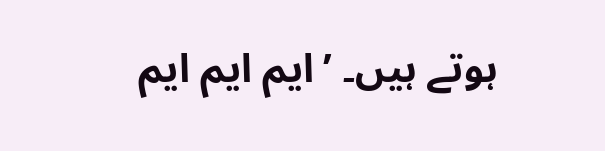ہوتے ہیں۔ ’ایم ایم ایم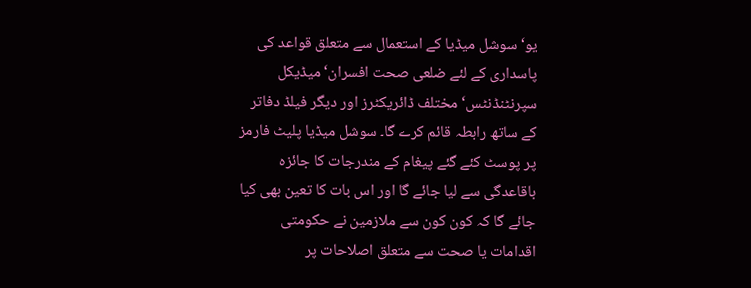یو‘ سوشل میڈیا کے استعمال سے متعلق قواعد کی پاسداری کے لئے ضلعی صحت افسران‘ میڈیکل سپرنٹنڈنٹس‘ مختلف ڈائریکٹرز اور دیگر فیلڈ دفاتر کے ساتھ رابطہ قائم کرے گا۔ سوشل میڈیا پلیٹ فارمز پر پوسٹ کئے گئے پیغام کے مندرجات کا جائزہ باقاعدگی سے لیا جائے گا اور اس بات کا تعین بھی کیا جائے گا کہ کون کون سے ملازمین نے حکومتی اقدامات یا صحت سے متعلق اصلاحات پر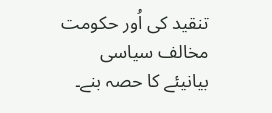تنقید کی اُور حکومت مخالف سیاسی بیانیئے کا حصہ بنے۔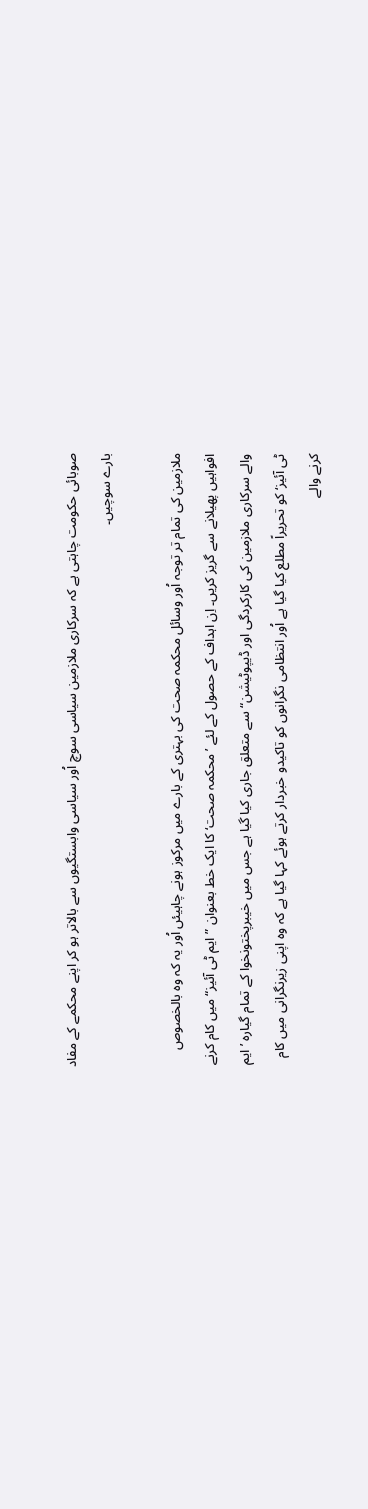صوبائی حکومت چاہتی ہے کہ سرکاری ملازمین سیاسی سوچ اُور سیاسی وابستگیوں سے بالاتر ہو کر اپنے محکمے کے مفاد بارے سوچیں۔

ملازمین کی تمام تر توجہ اُور وسائل محکمہ صحت کی بہتری کے بارے میں مرکوز ہونے چاہیئں اُور یہ کہ وہ بالخصوص افواہیں پھیلانے سے گریز کریں۔ اِن اہداف کے حصول کے لئے ’محکمہ صحت‘ کا ایک خط بعنوان ”ایم ٹی آئیز“ میں کام کرنے والے سرکاری ملازمین کی کارکردگی اور ڈیپوٹیشن“ سے متعلق جاری کیا گیا ہے جس میں خیبرپختونخوا کے تمام گیارہ ’ایم ٹی آئیز‘ کو تحریراً مطلع کیا گیا ہے اُور انتظامی نگرانوں کو تاکیدو خبردار کرتے ہوئے کہا گیا ہے کہ وہ اپنی زیرنگرانی میں کام کرنے والے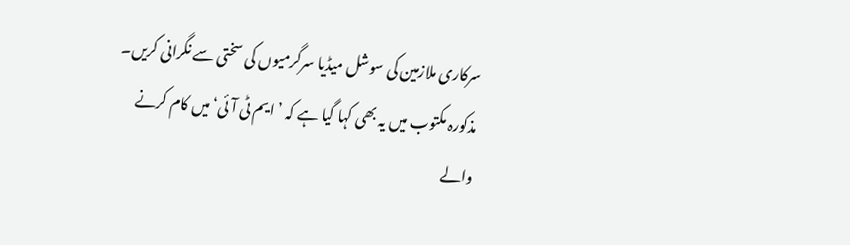سرکاری ملازمین کی سوشل میڈیا سرگرمیوں کی سختی سے نگرانی کریں۔ مذکورہ مکتوب میں یہ بھی کہا گیا ہے کہ ’ایم ٹی آئی‘ میں کام کرنے والے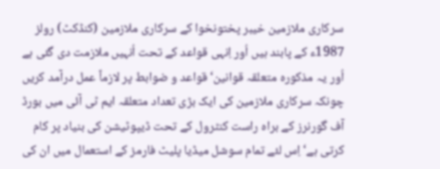سرکاری ملازمین خیبر پختونخوا کے سرکاری ملازمین (کنڈکٹ) رولز 1987ء کے پابند ہیں اُور اِنہی قواعد کے تحت اُنہیں ملازمت دی گئی ہے اُور یہ مذکورہ متعلقہ قوانین‘ قواعد و ضوابط پر لازماً عمل درآمد کریں چونکہ سرکاری ملازمین کی ایک بڑی تعداد متعلقہ ایم ٹی آئی میں بورڈ آف گورنرز کے براہ راست کنٹرول کے تحت ڈیپوٹیشن کی بنیاد پر کام کرتی ہے‘ اِس لئے تمام سوشل میڈیا پلیٹ فارمز کے استعمال میں ان کی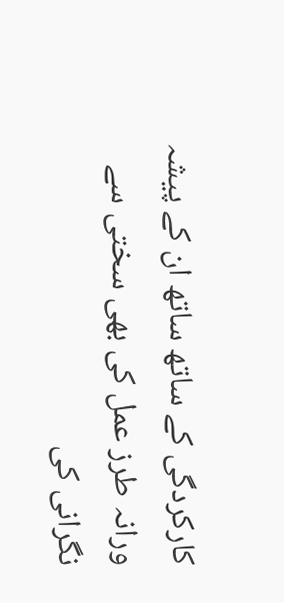کارکردگی کے ساتھ ساتھ ان کے پیشہ ورانہ طرز عمل کی بھی سختی سے نگرانی کی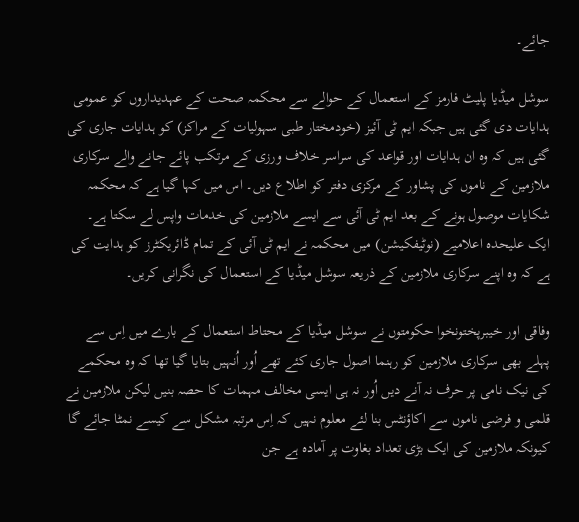جائے۔

سوشل میڈیا پلیٹ فارمز کے استعمال کے حوالے سے محکمہ صحت کے عہدیداروں کو عمومی ہدایات دی گئی ہیں جبکہ ایم ٹی آئیز (خودمختار طبی سہولیات کے مراکز) کو ہدایات جاری کی گئی ہیں کہ وہ ان ہدایات اور قواعد کی سراسر خلاف ورزی کے مرتکب پائے جانے والے سرکاری ملازمین کے ناموں کی پشاور کے مرکزی دفتر کو اطلاع دیں۔ اس میں کہا گیا ہے کہ محکمہ شکایات موصول ہونے کے بعد ایم ٹی آئی سے ایسے ملازمین کی خدمات واپس لے سکتا ہے۔ ایک علیحدہ اعلامیے (نوٹیفکیشن) میں محکمہ نے ایم ٹی آئی کے تمام ڈائریکٹرز کو ہدایت کی ہے کہ وہ اپنے سرکاری ملازمین کے ذریعہ سوشل میڈیا کے استعمال کی نگرانی کریں۔

وفاقی اور خیبرپختونخوا حکومتوں نے سوشل میڈیا کے محتاط استعمال کے بارے میں اِس سے پہلے بھی سرکاری ملازمین کو رہنما اصول جاری کئے تھے اُور اُنہیں بتایا گیا تھا کہ وہ محکمے کی نیک نامی پر حرف نہ آنے دیں اُور نہ ہی ایسی مخالف مہمات کا حصہ بنیں لیکن ملازمین نے قلمی و فرضی ناموں سے اکاؤنٹس بنا لئے معلوم نہیں کہ اِس مرتبہ مشکل سے کیسے نمٹا جائے گا کیونکہ ملازمین کی ایک بڑی تعداد بغاوت پر آمادہ ہے جن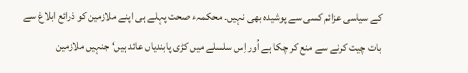کے سیاسی عزائم کسی سے پوشیدہ بھی نہیں۔ محکمہء صحت پہلے ہی اپنے ملازمین کو ذرائع ابلاغ سے بات چیت کرنے سے منع کر چکا ہے اُور اِس سلسلے میں کڑی پابندیاں عائد ہیں‘ جنہیں ملازمین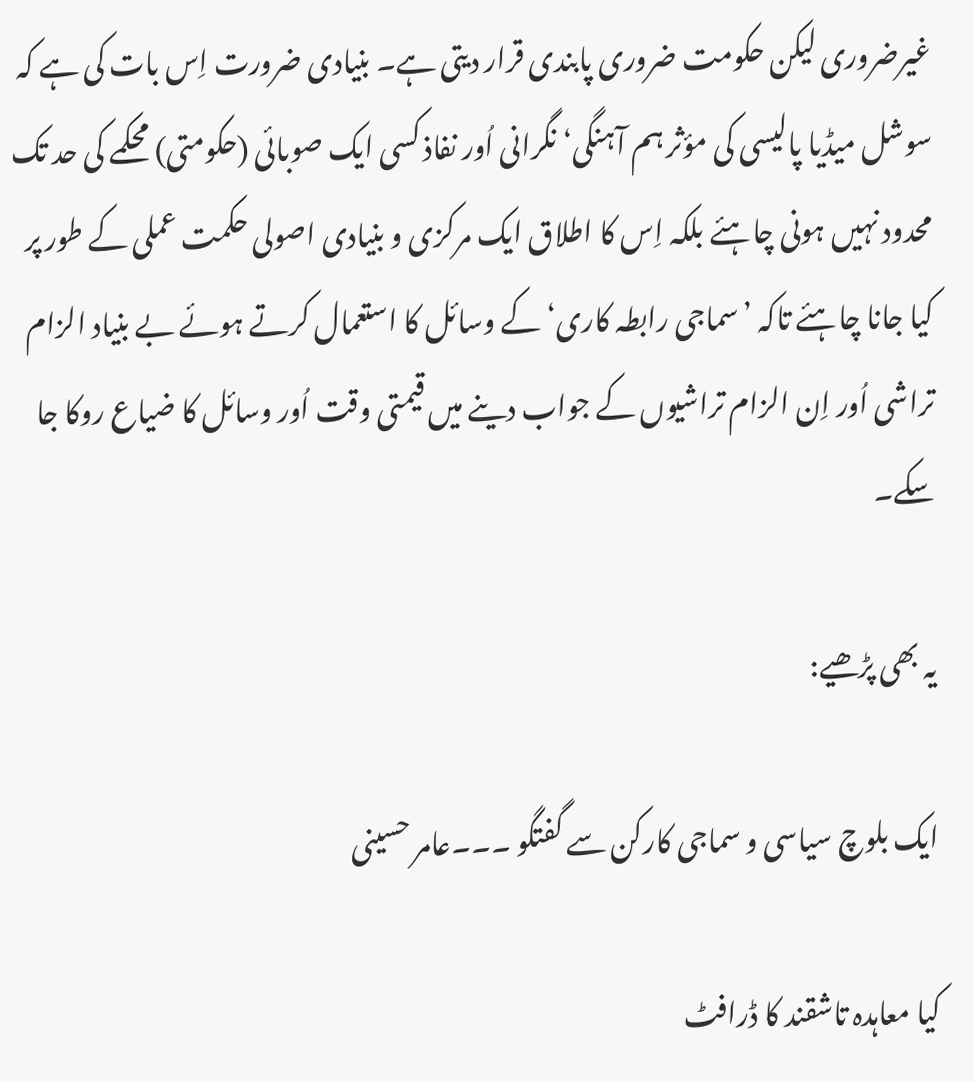غیرضروری لیکن حکومت ضروری پابندی قرار دیتی ہے۔ بنیادی ضرورت اِس بات کی ہے کہ سوشل میڈیا پالیسی کی مؤثر ہم آہنگی‘ نگرانی اُور نفاذ کسی ایک صوبائی (حکومتی) محکمے کی حد تک محدود نہیں ہونی چاہئے بلکہ اِس کا اطلاق ایک مرکزی و بنیادی اصولی حکمت عملی کے طور پر کیا جانا چاہئے تاکہ ’سماجی رابطہ کاری‘ کے وسائل کا استعمال کرتے ہوئے بے بنیاد الزام تراشی اُور اِن الزام تراشیوں کے جواب دینے میں قیمتی وقت اُور وسائل کا ضیاع روکا جا سکے۔

یہ بھی پڑھیے:

ایک بلوچ سیاسی و سماجی کارکن سے گفتگو ۔۔۔عامر حسینی

کیا معاہدہ تاشقند کا ڈرافٹ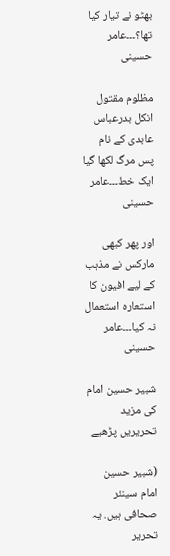بھٹو نے تیار کیا تھا؟۔۔۔عامر حسینی

مظلوم مقتول انکل بدرعباس عابدی کے نام پس مرگ لکھا گیا ایک خط۔۔۔عامر حسینی

اور پھر کبھی مارکس نے مذہب کے لیے افیون کا استعارہ استعمال نہ کیا۔۔۔عامر حسینی

شبیر حسین امام کی مزید تحریریں پڑھیے

(شبیر حسین امام سینئر صحافی ہیں. یہ تحریر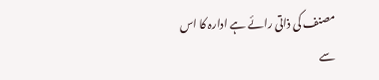مصنف کی ذاتی رائے ہے ادارہ کا اس سے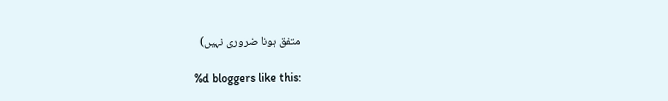متفق ہونا ضروری نہیں)

%d bloggers like this: